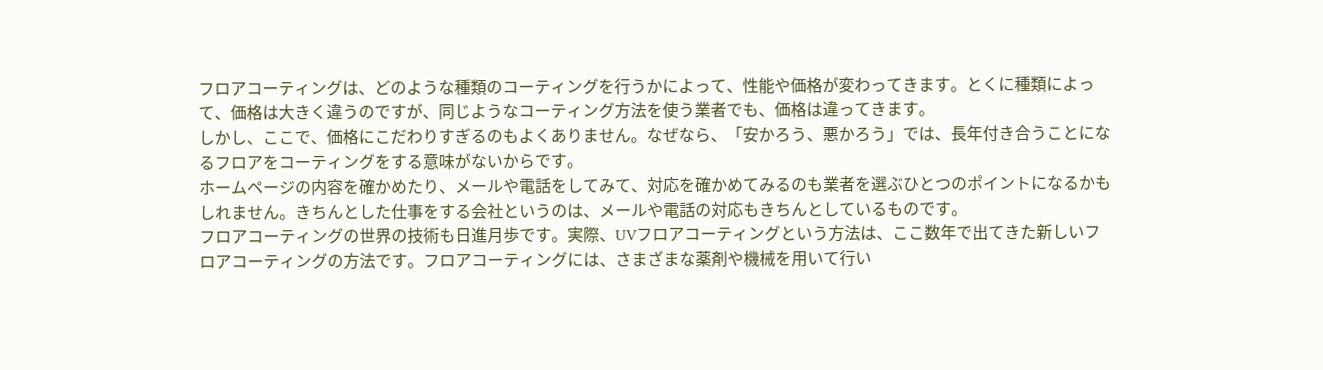フロアコーティングは、どのような種類のコーティングを行うかによって、性能や価格が変わってきます。とくに種類によって、価格は大きく違うのですが、同じようなコーティング方法を使う業者でも、価格は違ってきます。
しかし、ここで、価格にこだわりすぎるのもよくありません。なぜなら、「安かろう、悪かろう」では、長年付き合うことになるフロアをコーティングをする意味がないからです。
ホームページの内容を確かめたり、メールや電話をしてみて、対応を確かめてみるのも業者を選ぶひとつのポイントになるかもしれません。きちんとした仕事をする会社というのは、メールや電話の対応もきちんとしているものです。
フロアコーティングの世界の技術も日進月歩です。実際、UVフロアコーティングという方法は、ここ数年で出てきた新しいフロアコーティングの方法です。フロアコーティングには、さまざまな薬剤や機械を用いて行い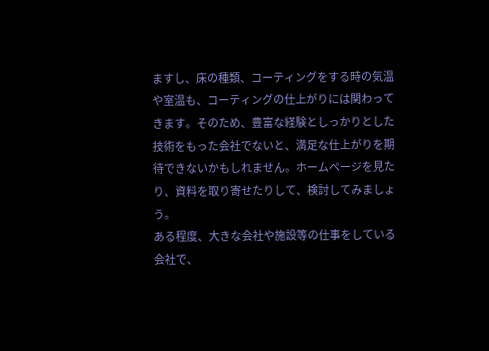ますし、床の種類、コーティングをする時の気温や室温も、コーティングの仕上がりには関わってきます。そのため、豊富な経験としっかりとした技術をもった会社でないと、満足な仕上がりを期待できないかもしれません。ホームページを見たり、資料を取り寄せたりして、検討してみましょう。
ある程度、大きな会社や施設等の仕事をしている会社で、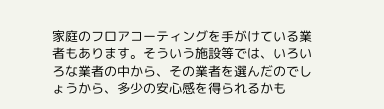家庭のフロアコーティングを手がけている業者もあります。そういう施設等では、いろいろな業者の中から、その業者を選んだのでしょうから、多少の安心感を得られるかも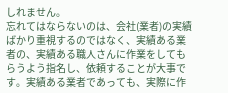しれません。
忘れてはならないのは、会社(業者)の実績ばかり重視するのではなく、実績ある業者の、実績ある職人さんに作業をしてもらうよう指名し、依頼することが大事です。実績ある業者であっても、実際に作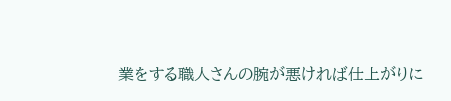業をする職人さんの腕が悪ければ仕上がりに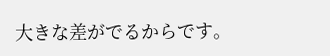大きな差がでるからです。